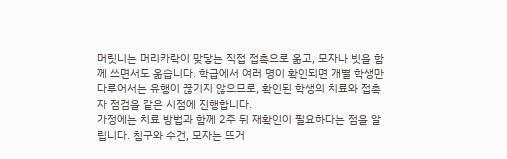머릿니는 머리카락이 맞닿는 직접 접촉으로 옮고, 모자나 빗을 함께 쓰면서도 옮습니다. 학급에서 여러 명이 확인되면 개별 학생만 다루어서는 유행이 끊기지 않으므로, 확인된 학생의 치료와 접촉자 점검을 같은 시점에 진행합니다.
가정에는 치료 방법과 함께 2주 뒤 재확인이 필요하다는 점을 알립니다. 침구와 수건, 모자는 뜨거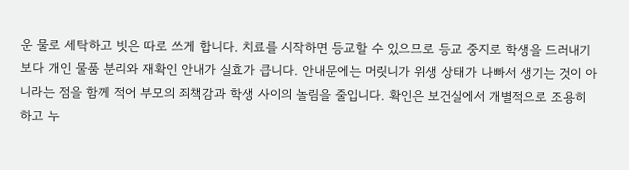운 물로 세탁하고 빗은 따로 쓰게 합니다. 치료를 시작하면 등교할 수 있으므로 등교 중지로 학생을 드러내기보다 개인 물품 분리와 재확인 안내가 실효가 큽니다. 안내문에는 머릿니가 위생 상태가 나빠서 생기는 것이 아니라는 점을 함께 적어 부모의 죄책감과 학생 사이의 놀림을 줄입니다. 확인은 보건실에서 개별적으로 조용히 하고 누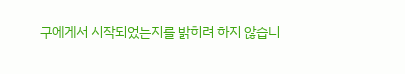구에게서 시작되었는지를 밝히려 하지 않습니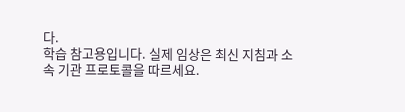다.
학습 참고용입니다. 실제 임상은 최신 지침과 소속 기관 프로토콜을 따르세요.